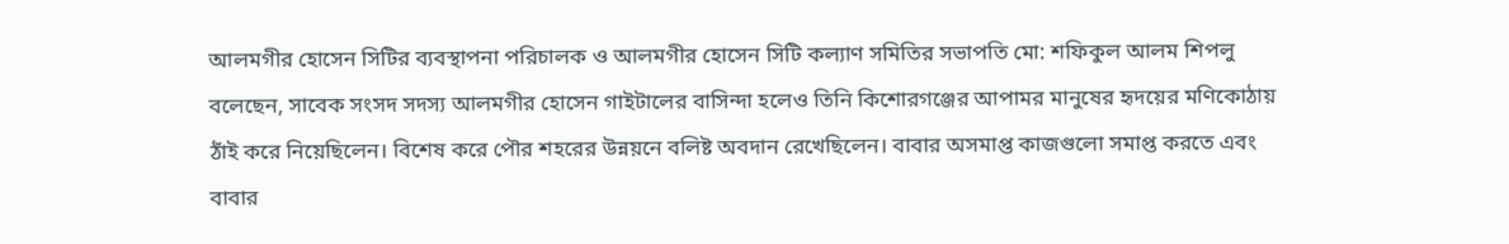আলমগীর হোসেন সিটির ব্যবস্থাপনা পরিচালক ও আলমগীর হোসেন সিটি কল্যাণ সমিতির সভাপতি মো: শফিকুল আলম শিপলু বলেছেন, সাবেক সংসদ সদস্য আলমগীর হোসেন গাইটালের বাসিন্দা হলেও তিনি কিশোরগঞ্জের আপামর মানুষের হৃদয়ের মণিকোঠায় ঠাঁই করে নিয়েছিলেন। বিশেষ করে পৌর শহরের উন্নয়নে বলিষ্ট অবদান রেখেছিলেন। বাবার অসমাপ্ত কাজগুলো সমাপ্ত করতে এবং বাবার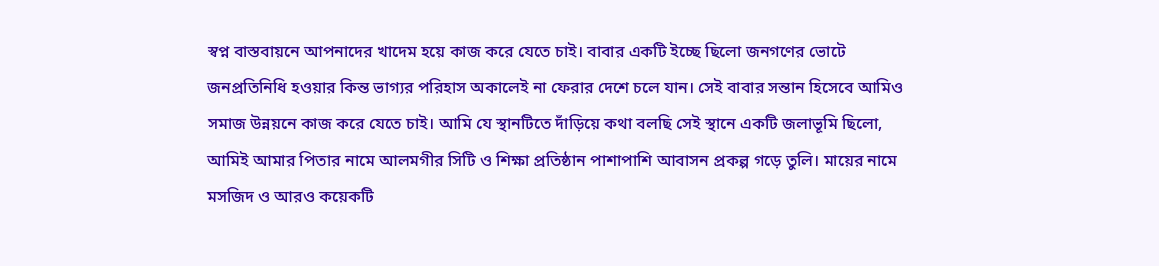স্বপ্ন বাস্তবায়নে আপনাদের খাদেম হয়ে কাজ করে যেতে চাই। বাবার একটি ইচ্ছে ছিলো জনগণের ভোটে জনপ্রতিনিধি হওয়ার কিন্ত ভাগ্যর পরিহাস অকালেই না ফেরার দেশে চলে যান। সেই বাবার সন্তান হিসেবে আমিও সমাজ উন্নয়নে কাজ করে যেতে চাই। আমি যে স্থানটিতে দাঁড়িয়ে কথা বলছি সেই স্থানে একটি জলাভূমি ছিলো, আমিই আমার পিতার নামে আলমগীর সিটি ও শিক্ষা প্রতিষ্ঠান পাশাপাশি আবাসন প্রকল্প গড়ে তুলি। মায়ের নামে মসজিদ ও আরও কয়েকটি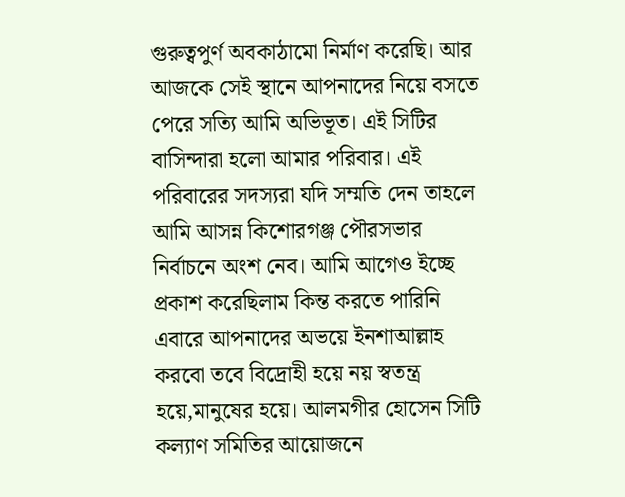গুরুত্বপুর্ণ অবকাঠামো নির্মাণ করেছি। আর আজকে সেই স্থানে আপনাদের নিয়ে বসতে পেরে সত্যি আমি অভিভূত। এই সিটির বাসিন্দারা হলো আমার পরিবার। এই পরিবারের সদস্যরা যদি সম্মতি দেন তাহলে আমি আসন্ন কিশোরগঞ্জ পৌরসভার নির্বাচনে অংশ নেব। আমি আগেও ইচ্ছে প্রকাশ করেছিলাম কিন্ত করতে পারিনি এবারে আপনাদের অভয়ে ইনশাআল্লাহ করবো তবে বিদ্রোহী হয়ে নয় স্বতন্ত্র হয়ে,মানুষের হয়ে। আলমগীর হোসেন সিটি কল্যাণ সমিতির আয়োজনে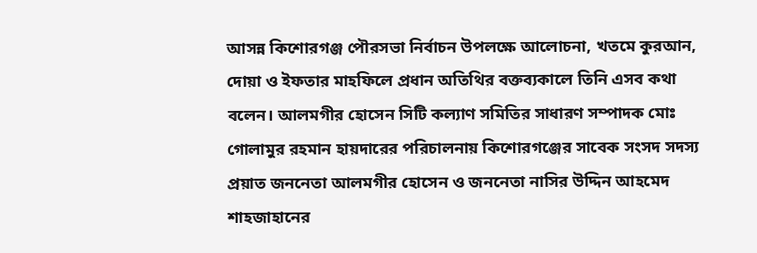আসন্ন কিশোরগঞ্জ পৌরসভা নির্বাচন উপলক্ষে আলোচনা, খতমে কুরআন, দোয়া ও ইফতার মাহফিলে প্রধান অতিথির বক্তব্যকালে তিনি এসব কথা বলেন। আলমগীর হোসেন সিটি কল্যাণ সমিতির সাধারণ সম্পাদক মোঃ গোলামুর রহমান হায়দারের পরিচালনায় কিশোরগঞ্জের সাবেক সংসদ সদস্য প্রয়াত জননেতা আলমগীর হোসেন ও জননেতা নাসির উদ্দিন আহমেদ শাহজাহানের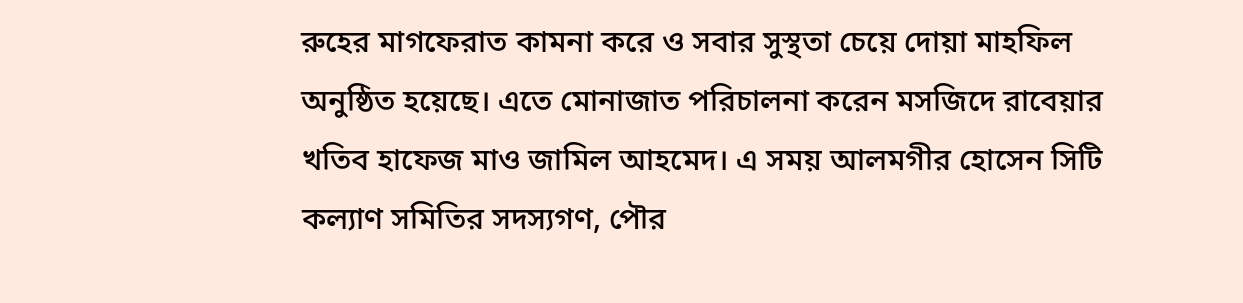রুহের মাগফেরাত কামনা করে ও সবার সুস্থতা চেয়ে দোয়া মাহফিল অনুষ্ঠিত হয়েছে। এতে মোনাজাত পরিচালনা করেন মসজিদে রাবেয়ার খতিব হাফেজ মাও জামিল আহমেদ। এ সময় আলমগীর হোসেন সিটি কল্যাণ সমিতির সদস্যগণ, পৌর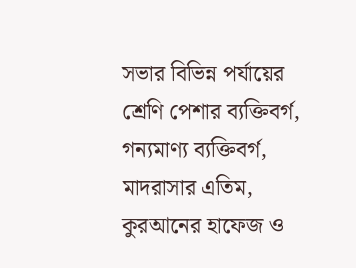সভার বিভিন্ন পর্যায়ের শ্রেণি পেশার ব্যক্তিবর্গ, গন্যমাণ্য ব্যক্তিবর্গ, মাদরাসার এতিম, কুরআনের হাফেজ ও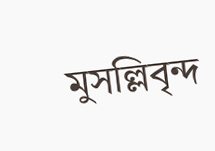মুসল্লিবৃন্দ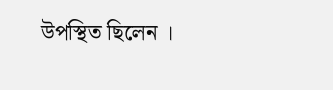উপস্থিত ছিলেন ।